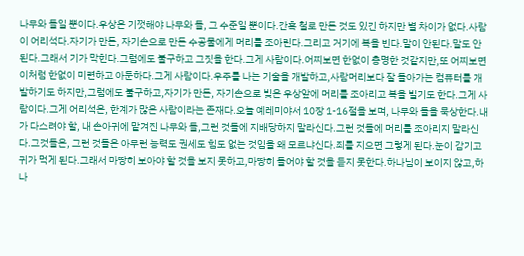나무와 돌일 뿐이다.우상은 기껏해야 나무와 돌, 그 수준일 뿐이다.간혹 철로 만든 것도 있긴 하지만 별 차이가 없다.사람이 어리석다.자기가 만든, 자기손으로 만든 수공물에게 머리를 조아린다.그리고 거기에 복을 빈다.말이 안된다.말도 안된다.그래서 기가 막힌다.그럼에도 불구하고 그짓을 한다.그게 사람이다.어찌보면 한없이 총명한 것같지만,또 어찌보면 이처럼 한없이 미련하고 아둔하다.그게 사람이다.우주를 나는 기술을 개발하고,사람머리보다 잘 돌아가는 컴퓨터를 개발하기도 하지만,그럼에도 불구하고,자기가 만든, 자기손으로 빚은 우상앞에 머리를 조아리고 복을 빌기도 한다.그게 사람이다.그게 어리석은, 한계가 많은 사람이라는 존재다.오늘 예레미야서 10장 1-16절을 보며, 나무와 돌을 묵상한다.내가 다스려야 할, 내 손아귀에 맡겨진 나무와 돌,그런 것들에 지배당하지 말라신다.그런 것들에 머리를 조아리지 말라신다.그것들은, 그런 것들은 아무런 능력도 권세도 힘도 없는 것임을 왜 모르냐신다.죄를 지으면 그렇게 된다.눈이 감기고 귀가 먹게 된다.그래서 마땅히 보아야 할 것을 보지 못하고,마땅히 들어야 할 것을 듣지 못한다.하나님이 보이지 않고,하나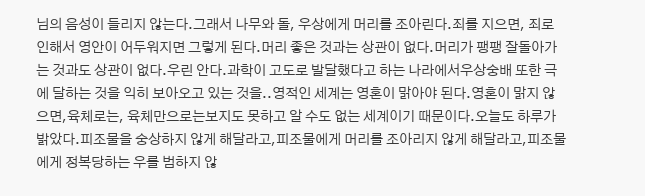님의 음성이 들리지 않는다.그래서 나무와 돌, 우상에게 머리를 조아린다.죄를 지으면, 죄로 인해서 영안이 어두워지면 그렇게 된다.머리 좋은 것과는 상관이 없다.머리가 팽팽 잘돌아가는 것과도 상관이 없다.우린 안다.과학이 고도로 발달했다고 하는 나라에서우상숭배 또한 극에 달하는 것을 익히 보아오고 있는 것을..영적인 세계는 영혼이 맑아야 된다.영혼이 맑지 않으면,육체로는, 육체만으로는보지도 못하고 알 수도 없는 세계이기 때문이다.오늘도 하루가 밝았다.피조물을 숭상하지 않게 해달라고,피조물에게 머리를 조아리지 않게 해달라고,피조물에게 정복당하는 우를 범하지 않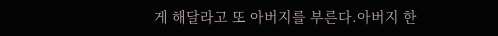게 해달라고 또 아버지를 부른다.아버지 한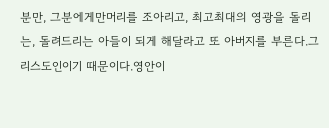분만, 그분에게만머리를 조아리고, 최고최대의 영광을 돌리는, 돌려드리는 아들이 되게 해달라고 또 아버지를 부른다.그리스도인이기 때문이다.영안이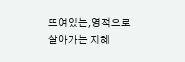뜨여있는,영적으로 살아가는 지혜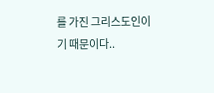를 가진 그리스도인이기 때문이다..